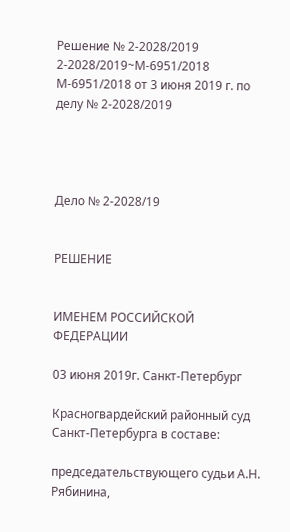Решение № 2-2028/2019 2-2028/2019~М-6951/2018 М-6951/2018 от 3 июня 2019 г. по делу № 2-2028/2019




Дело № 2-2028/19


РЕШЕНИЕ


ИМЕНЕМ РОССИЙСКОЙ ФЕДЕРАЦИИ

03 июня 2019г. Санкт-Петербург

Красногвардейский районный суд Санкт-Петербурга в составе:

председательствующего судьи А.Н. Рябинина,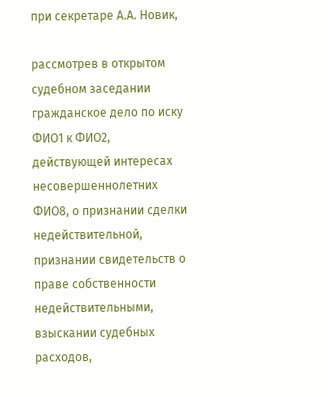при секретаре А.А. Новик,

рассмотрев в открытом судебном заседании гражданское дело по иску ФИО1 к ФИО2, действующей интересах несовершеннолетних ФИО8, о признании сделки недействительной, признании свидетельств о праве собственности недействительными, взыскании судебных расходов,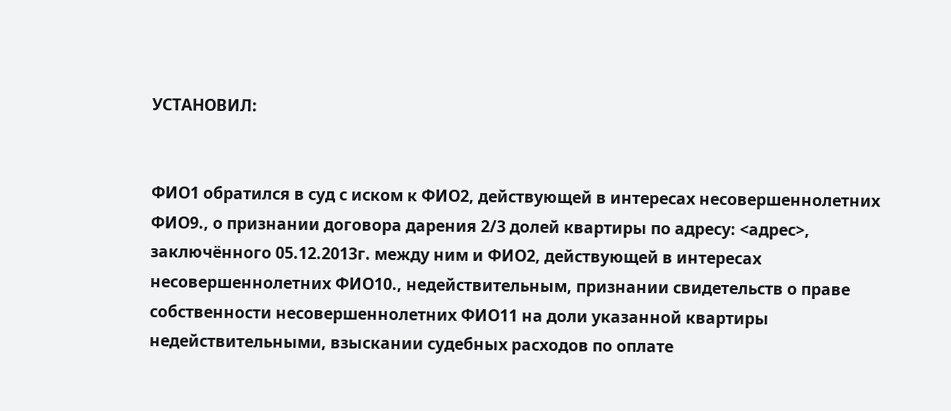УСТАНОВИЛ:


ФИО1 обратился в суд с иском к ФИО2, действующей в интересах несовершеннолетних ФИО9., о признании договора дарения 2/3 долей квартиры по адресу: <адрес>, заключённого 05.12.2013г. между ним и ФИО2, действующей в интересах несовершеннолетних ФИО10., недействительным, признании свидетельств о праве собственности несовершеннолетних ФИО11 на доли указанной квартиры недействительными, взыскании судебных расходов по оплате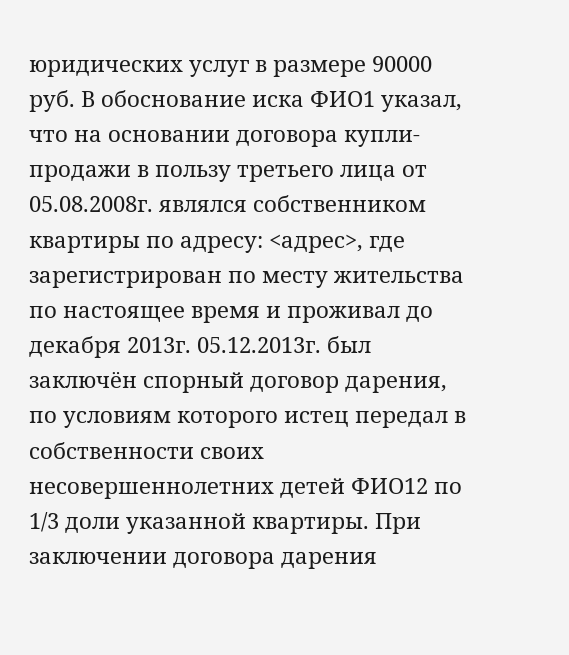юридических услуг в размере 90000 руб. В обоснование иска ФИО1 указал, что на основании договора купли-продажи в пользу третьего лица от 05.08.2008г. являлся собственником квартиры по адресу: <адрес>, где зарегистрирован по месту жительства по настоящее время и проживал до декабря 2013г. 05.12.2013г. был заключён спорный договор дарения, по условиям которого истец передал в собственности своих несовершеннолетних детей ФИО12 по 1/3 доли указанной квартиры. При заключении договора дарения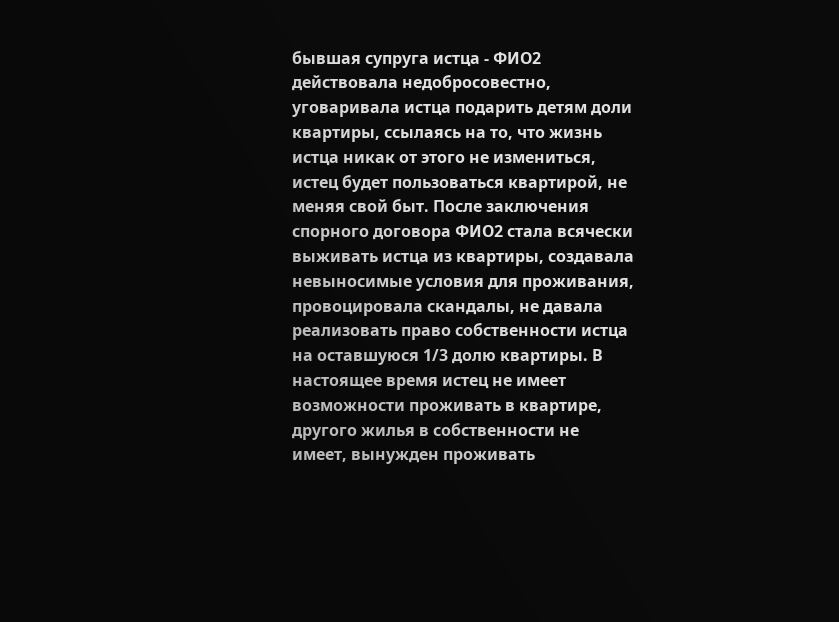бывшая супруга истца - ФИО2 действовала недобросовестно, уговаривала истца подарить детям доли квартиры, ссылаясь на то, что жизнь истца никак от этого не измениться, истец будет пользоваться квартирой, не меняя свой быт. После заключения спорного договора ФИО2 стала всячески выживать истца из квартиры, создавала невыносимые условия для проживания, провоцировала скандалы, не давала реализовать право собственности истца на оставшуюся 1/3 долю квартиры. В настоящее время истец не имеет возможности проживать в квартире, другого жилья в собственности не имеет, вынужден проживать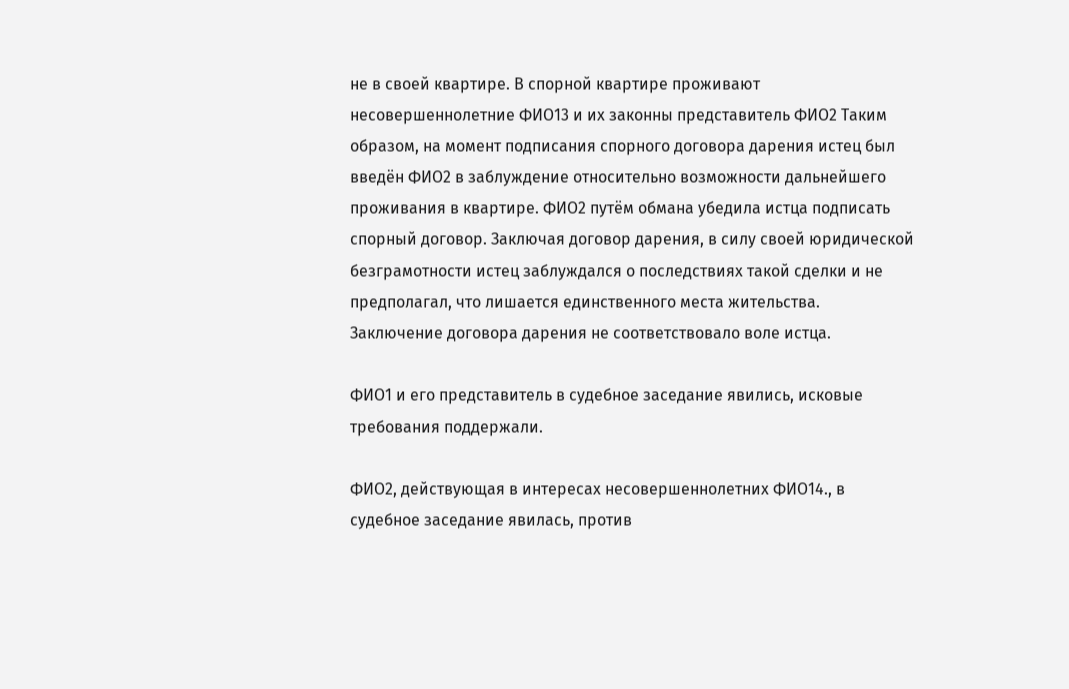не в своей квартире. В спорной квартире проживают несовершеннолетние ФИО13 и их законны представитель ФИО2 Таким образом, на момент подписания спорного договора дарения истец был введён ФИО2 в заблуждение относительно возможности дальнейшего проживания в квартире. ФИО2 путём обмана убедила истца подписать спорный договор. Заключая договор дарения, в силу своей юридической безграмотности истец заблуждался о последствиях такой сделки и не предполагал, что лишается единственного места жительства. Заключение договора дарения не соответствовало воле истца.

ФИО1 и его представитель в судебное заседание явились, исковые требования поддержали.

ФИО2, действующая в интересах несовершеннолетних ФИО14., в судебное заседание явилась, против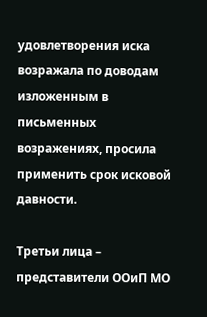удовлетворения иска возражала по доводам изложенным в письменных возражениях, просила применить срок исковой давности.

Третьи лица – представители ООиП МО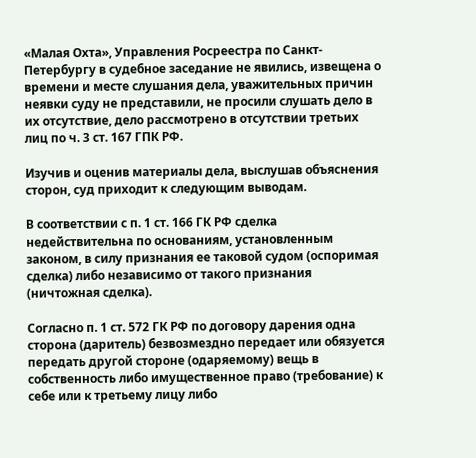«Малая Охта», Управления Росреестра по Санкт-Петербургу в судебное заседание не явились, извещена о времени и месте слушания дела, уважительных причин неявки суду не представили, не просили слушать дело в их отсутствие, дело рассмотрено в отсутствии третьих лиц по ч. 3 ст. 167 ГПК РФ.

Изучив и оценив материалы дела, выслушав объяснения сторон, суд приходит к следующим выводам.

В соответствии с п. 1 ст. 166 ГК РФ сделка недействительна по основаниям, установленным законом, в силу признания ее таковой судом (оспоримая сделка) либо независимо от такого признания (ничтожная сделка).

Согласно п. 1 ст. 572 ГК РФ по договору дарения одна сторона (даритель) безвозмездно передает или обязуется передать другой стороне (одаряемому) вещь в собственность либо имущественное право (требование) к себе или к третьему лицу либо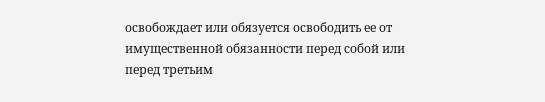освобождает или обязуется освободить ее от имущественной обязанности перед собой или перед третьим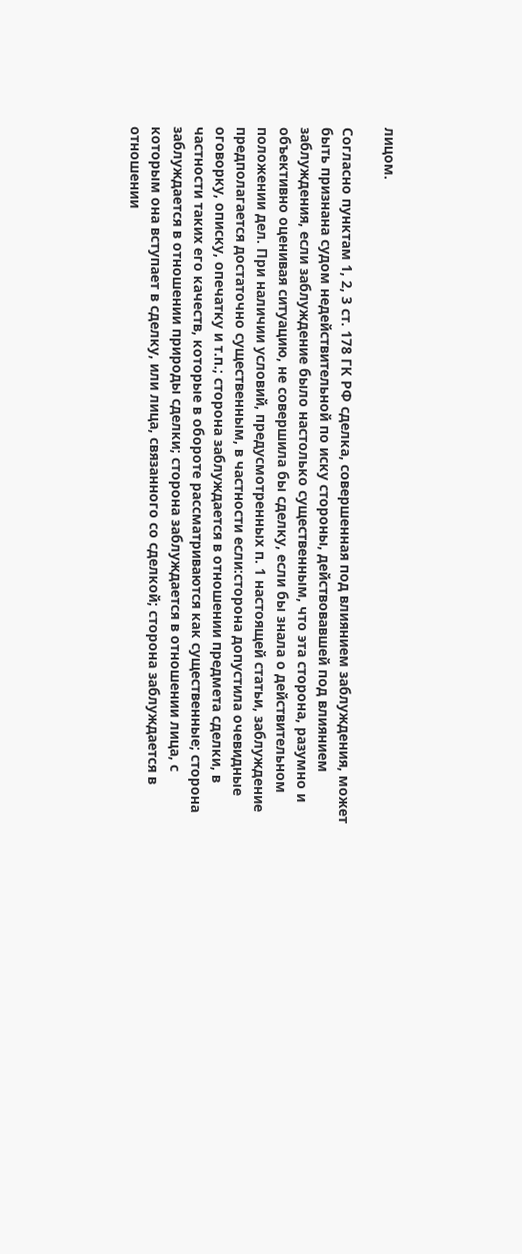лицом.

Согласно пунктам 1, 2, 3 ст. 178 ГК РФ сделка, совершенная под влиянием заблуждения, может быть признана судом недействительной по иску стороны, действовавшей под влиянием заблуждения, если заблуждение было настолько существенным, что эта сторона, разумно и объективно оценивая ситуацию, не совершила бы сделку, если бы знала о действительном положении дел. При наличии условий, предусмотренных п. 1 настоящей статьи, заблуждение предполагается достаточно существенным, в частности если:сторона допустила очевидные оговорку, описку, опечатку и т.п.; сторона заблуждается в отношении предмета сделки, в частности таких его качеств, которые в обороте рассматриваются как существенные; сторона заблуждается в отношении природы сделки; сторона заблуждается в отношении лица, с которым она вступает в сделку, или лица, связанного со сделкой; сторона заблуждается в отношении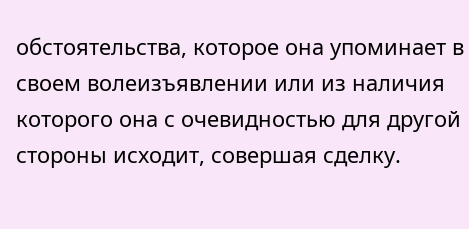обстоятельства, которое она упоминает в своем волеизъявлении или из наличия которого она с очевидностью для другой стороны исходит, совершая сделку.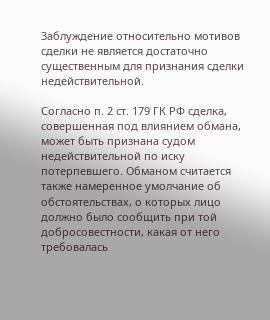Заблуждение относительно мотивов сделки не является достаточно существенным для признания сделки недействительной.

Согласно п. 2 ст. 179 ГК РФ сделка, совершенная под влиянием обмана, может быть признана судом недействительной по иску потерпевшего. Обманом считается также намеренное умолчание об обстоятельствах, о которых лицо должно было сообщить при той добросовестности, какая от него требовалась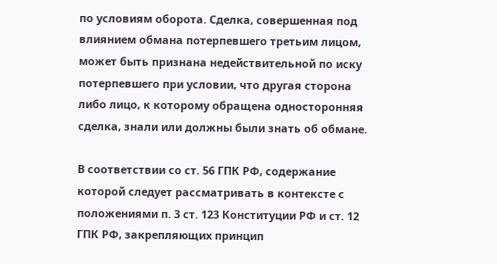по условиям оборота. Сделка, совершенная под влиянием обмана потерпевшего третьим лицом, может быть признана недействительной по иску потерпевшего при условии, что другая сторона либо лицо, к которому обращена односторонняя сделка, знали или должны были знать об обмане.

В соответствии со ст. 56 ГПК РФ, содержание которой следует рассматривать в контексте с положениями п. 3 ст. 123 Конституции РФ и ст. 12 ГПК РФ, закрепляющих принцип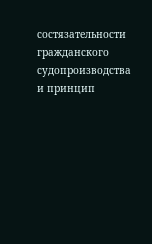состязательности гражданского судопроизводства и принцип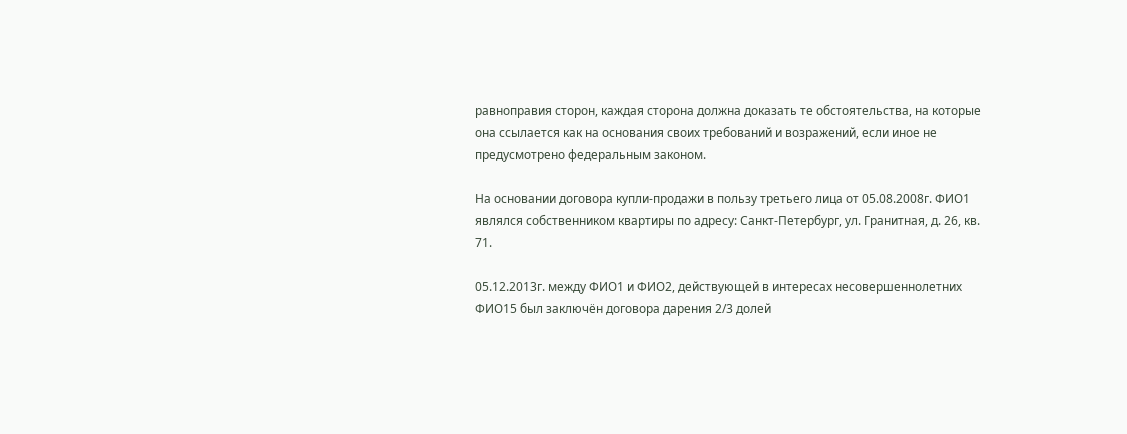равноправия сторон, каждая сторона должна доказать те обстоятельства, на которые она ссылается как на основания своих требований и возражений, если иное не предусмотрено федеральным законом.

На основании договора купли-продажи в пользу третьего лица от 05.08.2008г. ФИО1 являлся собственником квартиры по адресу: Санкт-Петербург, ул. Гранитная, д. 26, кв. 71.

05.12.2013г. между ФИО1 и ФИО2, действующей в интересах несовершеннолетних ФИО15 был заключён договора дарения 2/3 долей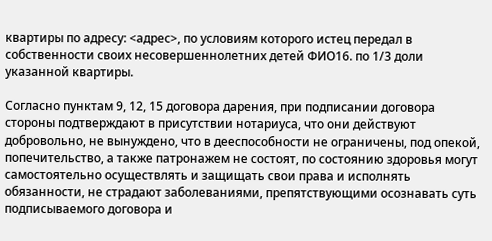квартиры по адресу: <адрес>, по условиям которого истец передал в собственности своих несовершеннолетних детей ФИО16. по 1/3 доли указанной квартиры.

Согласно пунктам 9, 12, 15 договора дарения, при подписании договора стороны подтверждают в присутствии нотариуса, что они действуют добровольно, не вынуждено, что в дееспособности не ограничены, под опекой, попечительство, а также патронажем не состоят, по состоянию здоровья могут самостоятельно осуществлять и защищать свои права и исполнять обязанности, не страдают заболеваниями, препятствующими осознавать суть подписываемого договора и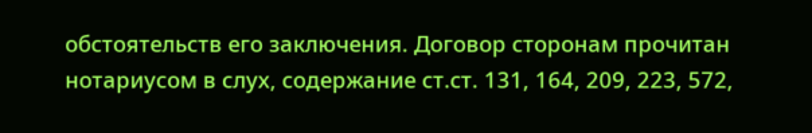обстоятельств его заключения. Договор сторонам прочитан нотариусом в слух, содержание ст.ст. 131, 164, 209, 223, 572,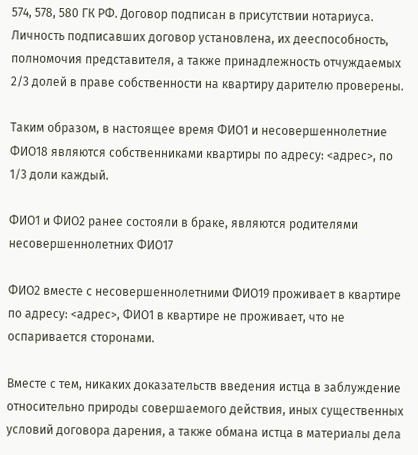574, 578, 580 ГК РФ. Договор подписан в присутствии нотариуса. Личность подписавших договор установлена, их дееспособность, полномочия представителя, а также принадлежность отчуждаемых 2/3 долей в праве собственности на квартиру дарителю проверены.

Таким образом, в настоящее время ФИО1 и несовершеннолетние ФИО18 являются собственниками квартиры по адресу: <адрес>, по 1/3 доли каждый.

ФИО1 и ФИО2 ранее состояли в браке, являются родителями несовершеннолетних ФИО17

ФИО2 вместе с несовершеннолетними ФИО19 проживает в квартире по адресу: <адрес>, ФИО1 в квартире не проживает, что не оспаривается сторонами.

Вместе с тем, никаких доказательств введения истца в заблуждение относительно природы совершаемого действия, иных существенных условий договора дарения, а также обмана истца в материалы дела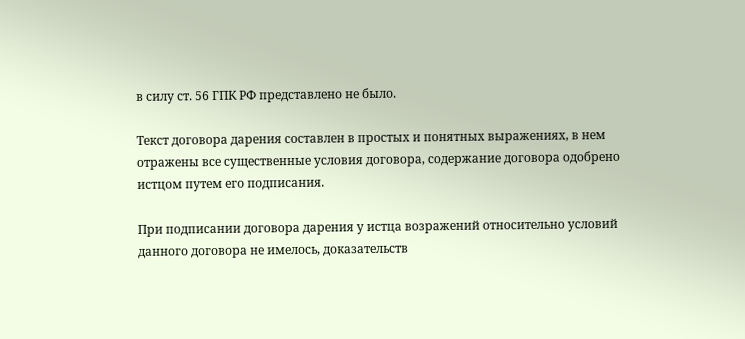в силу ст. 56 ГПК РФ представлено не было.

Текст договора дарения составлен в простых и понятных выражениях, в нем отражены все существенные условия договора, содержание договора одобрено истцом путем его подписания.

При подписании договора дарения у истца возражений относительно условий данного договора не имелось, доказательств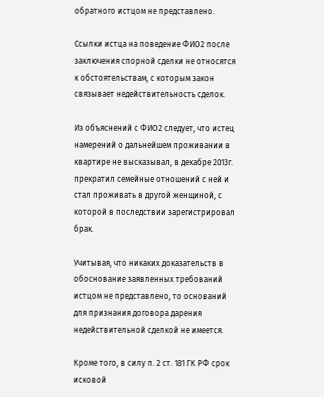обратного истцом не представлено.

Ссылки истца на поведение ФИО2 после заключения спорной сделки не относятся к обстоятельствам, с которым закон связывает недействительность сделок.

Из объяснений с ФИО2 следует, что истец намерений о дальнейшем проживании в квартире не высказывал, в декабре 2013г. прекратил семейные отношений с ней и стал проживать в другой женщиной, с которой в последствии зарегистрировал брак.

Учитывая, что никаких доказательств в обоснование заявленных требований истцом не представлено, то оснований для признания договора дарения недействительной сделкой не имеется.

Кроме того, в силу п. 2 ст. 181 ГК РФ срок исковой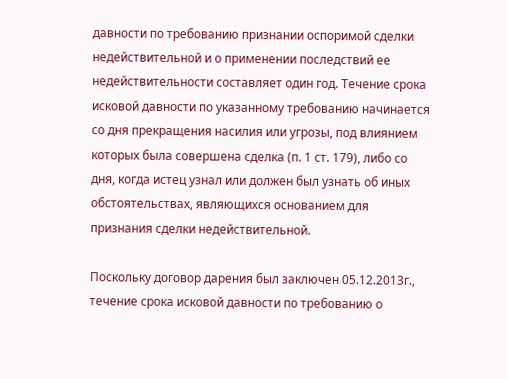давности по требованию признании оспоримой сделки недействительной и о применении последствий ее недействительности составляет один год. Течение срока исковой давности по указанному требованию начинается со дня прекращения насилия или угрозы, под влиянием которых была совершена сделка (п. 1 ст. 179), либо со дня, когда истец узнал или должен был узнать об иных обстоятельствах, являющихся основанием для признания сделки недействительной.

Поскольку договор дарения был заключен 05.12.2013г., течение срока исковой давности по требованию о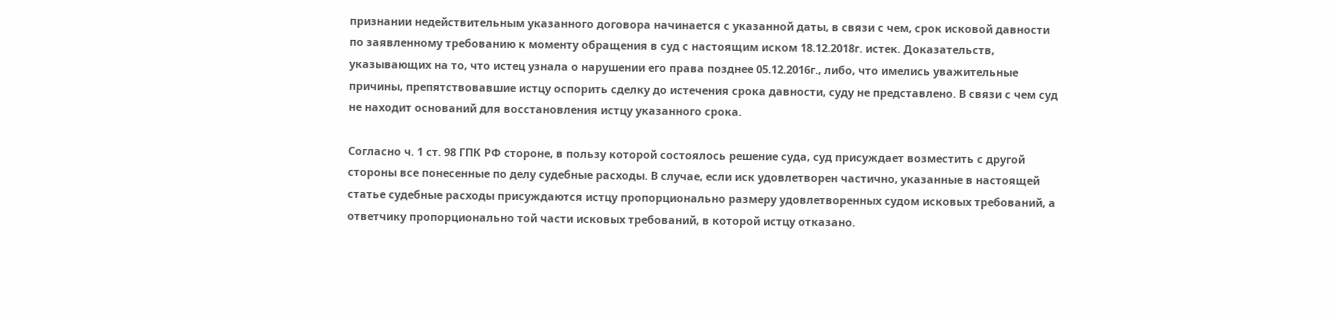признании недействительным указанного договора начинается с указанной даты, в связи с чем, срок исковой давности по заявленному требованию к моменту обращения в суд с настоящим иском 18.12.2018г. истек. Доказательств, указывающих на то, что истец узнала о нарушении его права позднее 05.12.2016г., либо, что имелись уважительные причины, препятствовавшие истцу оспорить сделку до истечения срока давности, суду не представлено. В связи с чем суд не находит оснований для восстановления истцу указанного срока.

Согласно ч. 1 ст. 98 ГПК РФ стороне, в пользу которой состоялось решение суда, суд присуждает возместить с другой стороны все понесенные по делу судебные расходы. В случае, если иск удовлетворен частично, указанные в настоящей статье судебные расходы присуждаются истцу пропорционально размеру удовлетворенных судом исковых требований, а ответчику пропорционально той части исковых требований, в которой истцу отказано.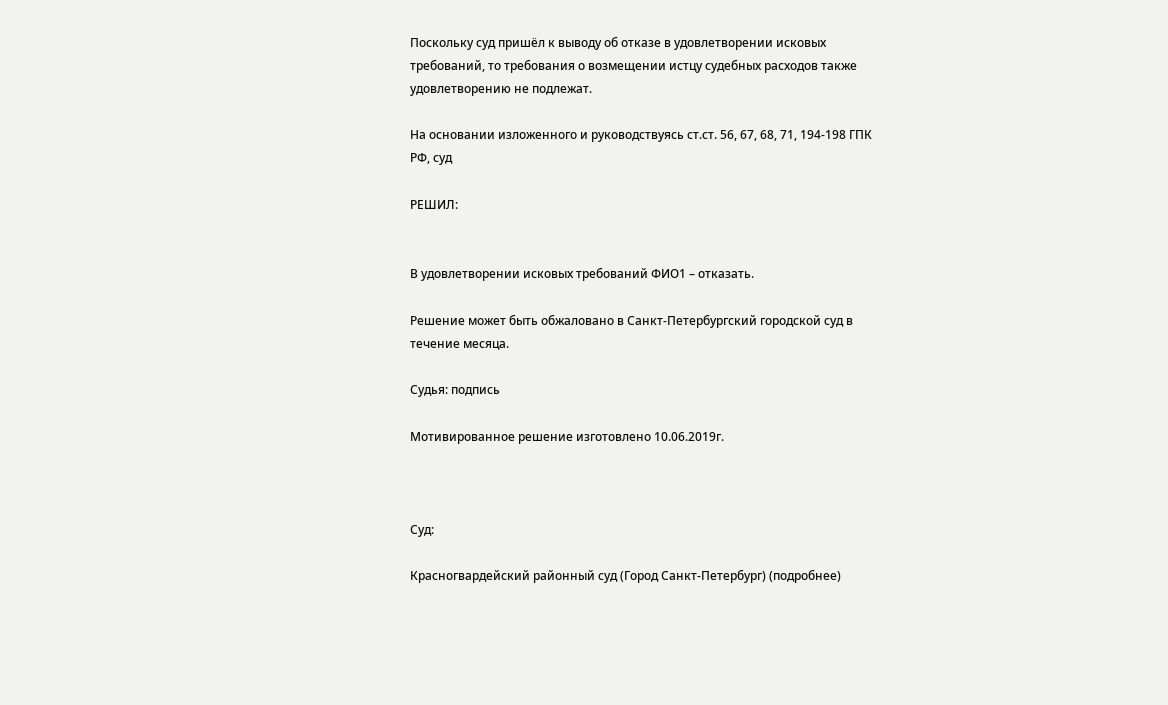Поскольку суд пришёл к выводу об отказе в удовлетворении исковых требований, то требования о возмещении истцу судебных расходов также удовлетворению не подлежат.

На основании изложенного и руководствуясь ст.ст. 56, 67, 68, 71, 194-198 ГПК РФ, суд

РЕШИЛ:


В удовлетворении исковых требований ФИО1 – отказать.

Решение может быть обжаловано в Санкт-Петербургский городской суд в течение месяца.

Судья: подпись

Мотивированное решение изготовлено 10.06.2019г.



Суд:

Красногвардейский районный суд (Город Санкт-Петербург) (подробнее)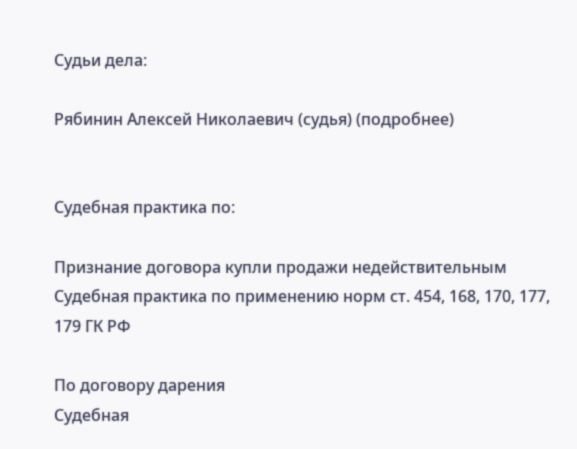Судьи дела:

Рябинин Алексей Николаевич (судья) (подробнее)


Судебная практика по:

Признание договора купли продажи недействительным
Судебная практика по применению норм ст. 454, 168, 170, 177, 179 ГК РФ

По договору дарения
Судебная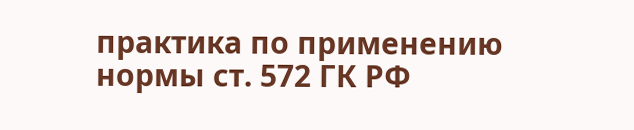практика по применению нормы ст. 572 ГК РФ